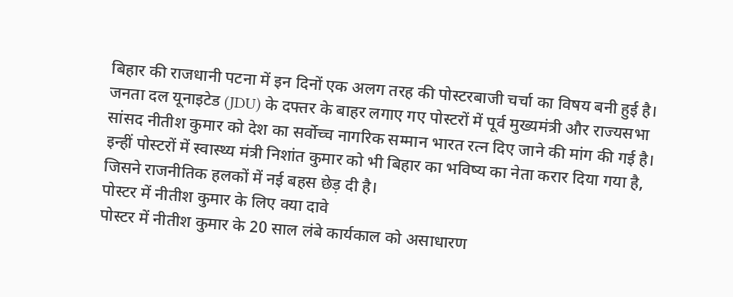बिहार की राजधानी पटना में इन दिनों एक अलग तरह की पोस्टरबाजी चर्चा का विषय बनी हुई है। जनता दल यूनाइटेड (JDU) के दफ्तर के बाहर लगाए गए पोस्टरों में पूर्व मुख्यमंत्री और राज्यसभा सांसद नीतीश कुमार को देश का सर्वोच्च नागरिक सम्मान भारत रत्न दिए जाने की मांग की गई है। इन्हीं पोस्टरों में स्वास्थ्य मंत्री निशांत कुमार को भी बिहार का भविष्य का नेता करार दिया गया है, जिसने राजनीतिक हलकों में नई बहस छेड़ दी है।
पोस्टर में नीतीश कुमार के लिए क्या दावे
पोस्टर में नीतीश कुमार के 20 साल लंबे कार्यकाल को असाधारण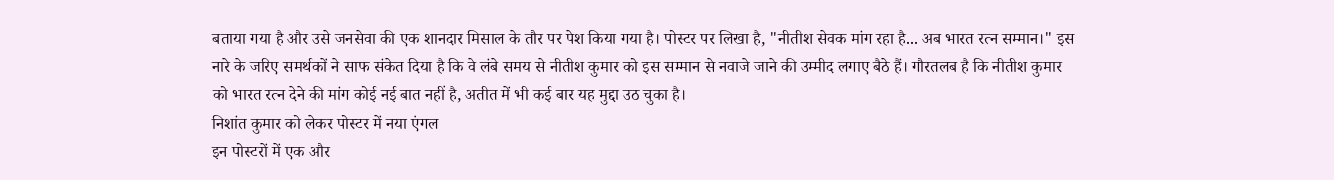बताया गया है और उसे जनसेवा की एक शानदार मिसाल के तौर पर पेश किया गया है। पोस्टर पर लिखा है, "नीतीश सेवक मांग रहा है... अब भारत रत्न सम्मान।" इस नारे के जरिए समर्थकों ने साफ संकेत दिया है कि वे लंबे समय से नीतीश कुमार को इस सम्मान से नवाजे जाने की उम्मीद लगाए बैठे हैं। गौरतलब है कि नीतीश कुमार को भारत रत्न देने की मांग कोई नई बात नहीं है, अतीत में भी कई बार यह मुद्दा उठ चुका है।
निशांत कुमार को लेकर पोस्टर में नया एंगल
इन पोस्टरों में एक और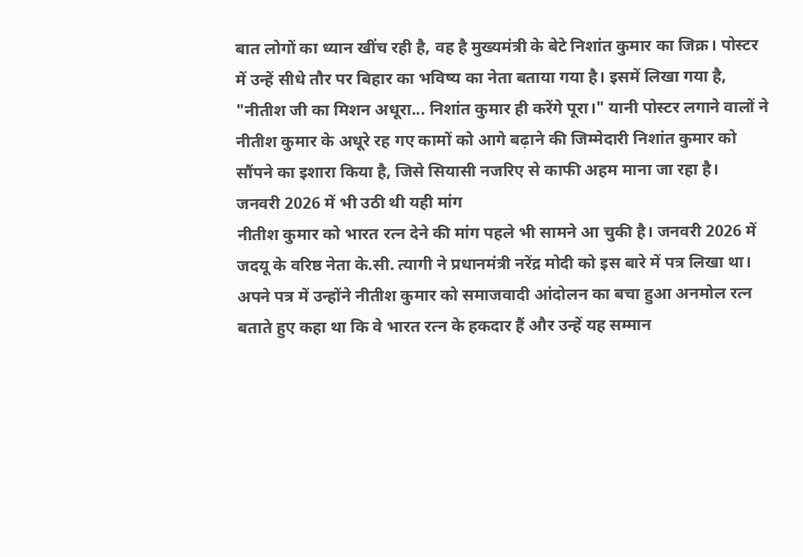बात लोगों का ध्यान खींच रही है, वह है मुख्यमंत्री के बेटे निशांत कुमार का जिक्र। पोस्टर में उन्हें सीधे तौर पर बिहार का भविष्य का नेता बताया गया है। इसमें लिखा गया है, "नीतीश जी का मिशन अधूरा... निशांत कुमार ही करेंगे पूरा।" यानी पोस्टर लगाने वालों ने नीतीश कुमार के अधूरे रह गए कामों को आगे बढ़ाने की जिम्मेदारी निशांत कुमार को सौंपने का इशारा किया है, जिसे सियासी नजरिए से काफी अहम माना जा रहा है।
जनवरी 2026 में भी उठी थी यही मांग
नीतीश कुमार को भारत रत्न देने की मांग पहले भी सामने आ चुकी है। जनवरी 2026 में जदयू के वरिष्ठ नेता के.सी. त्यागी ने प्रधानमंत्री नरेंद्र मोदी को इस बारे में पत्र लिखा था। अपने पत्र में उन्होंने नीतीश कुमार को समाजवादी आंदोलन का बचा हुआ अनमोल रत्न बताते हुए कहा था कि वे भारत रत्न के हकदार हैं और उन्हें यह सम्मान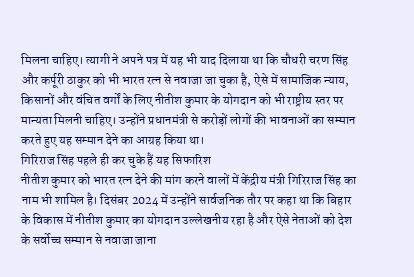मिलना चाहिए। त्यागी ने अपने पत्र में यह भी याद दिलाया था कि चौधरी चरण सिंह और कर्पूरी ठाकुर को भी भारत रत्न से नवाजा जा चुका है, ऐसे में सामाजिक न्याय, किसानों और वंचित वर्गों के लिए नीतीश कुमार के योगदान को भी राष्ट्रीय स्तर पर मान्यता मिलनी चाहिए। उन्होंने प्रधानमंत्री से करोड़ों लोगों की भावनाओं का सम्मान करते हुए यह सम्मान देने का आग्रह किया था।
गिरिराज सिंह पहले ही कर चुके हैं यह सिफारिश
नीतीश कुमार को भारत रत्न देने की मांग करने वालों में केंद्रीय मंत्री गिरिराज सिंह का नाम भी शामिल है। दिसंबर 2024 में उन्होंने सार्वजनिक तौर पर कहा था कि बिहार के विकास में नीतीश कुमार का योगदान उल्लेखनीय रहा है और ऐसे नेताओं को देश के सर्वोच्च सम्मान से नवाजा जाना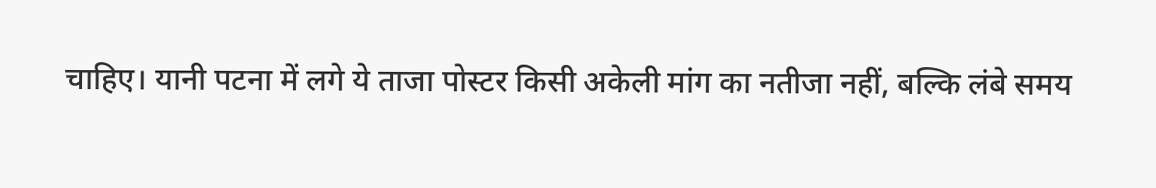चाहिए। यानी पटना में लगे ये ताजा पोस्टर किसी अकेली मांग का नतीजा नहीं, बल्कि लंबे समय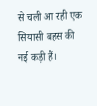से चली आ रही एक सियासी बहस की नई कड़ी हैं।